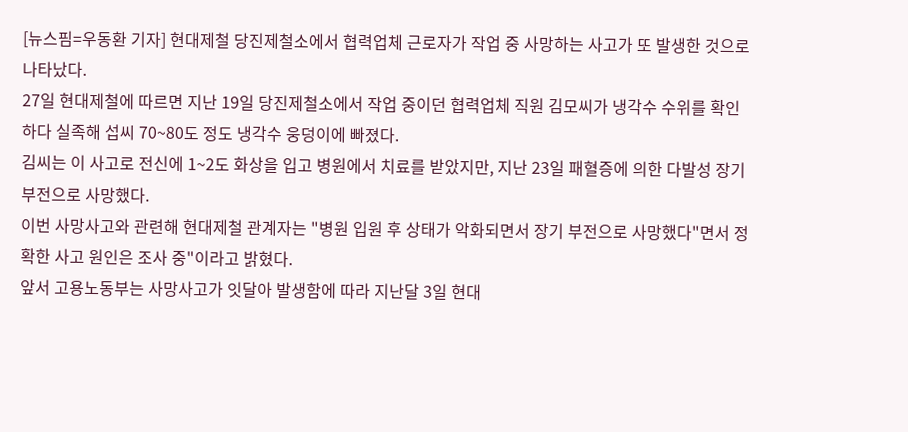[뉴스핌=우동환 기자] 현대제철 당진제철소에서 협력업체 근로자가 작업 중 사망하는 사고가 또 발생한 것으로 나타났다.
27일 현대제철에 따르면 지난 19일 당진제철소에서 작업 중이던 협력업체 직원 김모씨가 냉각수 수위를 확인하다 실족해 섭씨 70~80도 정도 냉각수 웅덩이에 빠졌다.
김씨는 이 사고로 전신에 1~2도 화상을 입고 병원에서 치료를 받았지만, 지난 23일 패혈증에 의한 다발성 장기 부전으로 사망했다.
이번 사망사고와 관련해 현대제철 관계자는 "병원 입원 후 상태가 악화되면서 장기 부전으로 사망했다"면서 정확한 사고 원인은 조사 중"이라고 밝혔다.
앞서 고용노동부는 사망사고가 잇달아 발생함에 따라 지난달 3일 현대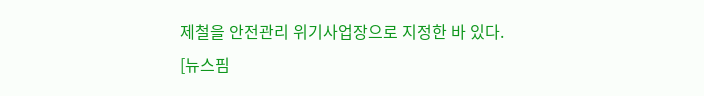제철을 안전관리 위기사업장으로 지정한 바 있다.
[뉴스핌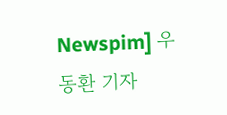Newspim] 우동환 기자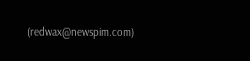(redwax@newspim.com)